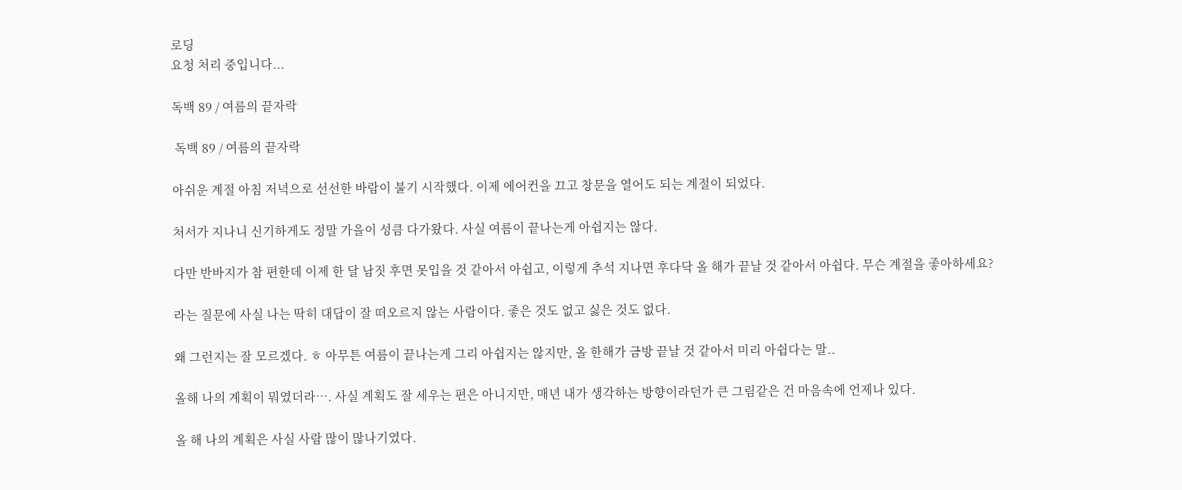로딩
요청 처리 중입니다...

독백 89 / 여름의 끝자락

 독백 89 / 여름의 끝자락

아쉬운 계절 아침 저녁으로 선선한 바람이 불기 시작했다. 이제 에어컨을 끄고 창문을 열어도 되는 계절이 되었다.

처서가 지나니 신기하게도 정말 가을이 성큼 다가왔다. 사실 여름이 끝나는게 아쉽지는 않다.

다만 반바지가 참 편한데 이제 한 달 남짓 후면 못입을 것 같아서 아쉽고, 이렇게 추석 지나면 후다닥 올 해가 끝날 것 같아서 아쉽다. 무슨 계절을 좋아하세요?

라는 질문에 사실 나는 딱히 대답이 잘 떠오르지 않는 사람이다. 좋은 것도 없고 싫은 것도 없다.

왜 그런지는 잘 모르겠다. ㅎ 아무튼 여름이 끝나는게 그리 아쉽지는 않지만, 올 한해가 금방 끝날 것 같아서 미리 아쉽다는 말..

올해 나의 계획이 뭐였더라…. 사실 계획도 잘 세우는 편은 아니지만, 매년 내가 생각하는 방향이라던가 큰 그림같은 건 마음속에 언제나 있다.

올 해 나의 계획은 사실 사람 많이 많나기였다.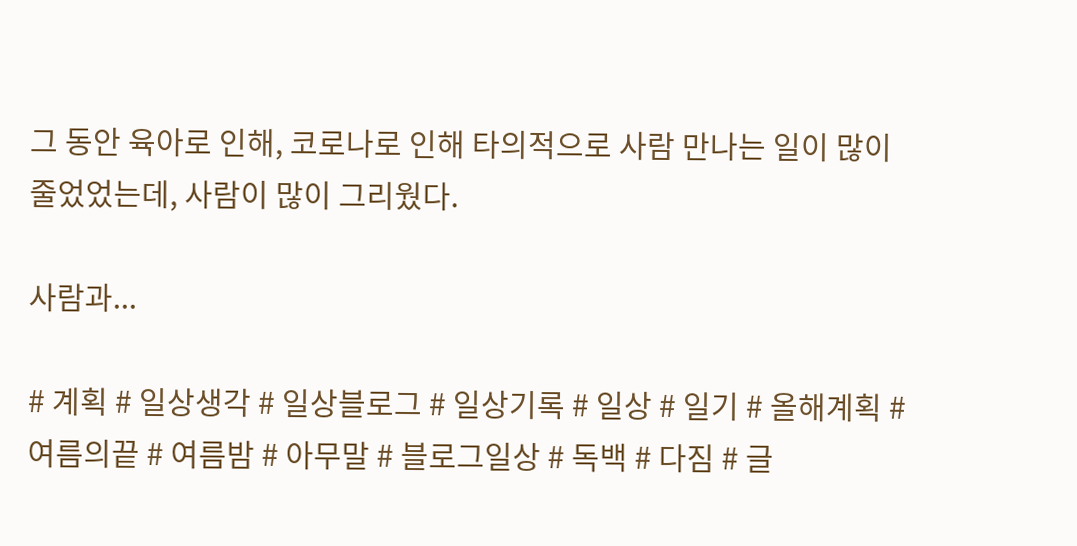그 동안 육아로 인해, 코로나로 인해 타의적으로 사람 만나는 일이 많이 줄었었는데, 사람이 많이 그리웠다.

사람과...

# 계획 # 일상생각 # 일상블로그 # 일상기록 # 일상 # 일기 # 올해계획 # 여름의끝 # 여름밤 # 아무말 # 블로그일상 # 독백 # 다짐 # 글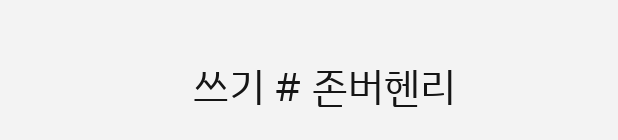쓰기 # 존버헨리